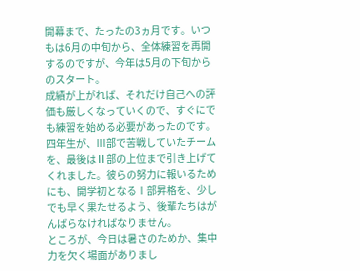開幕まで、たったの3ヵ月です。いつもは6月の中旬から、全体練習を再開するのですが、今年は5月の下旬からのスタート。
成績が上がれば、それだけ自己への評価も厳しくなっていくので、すぐにでも練習を始める必要があったのです。
四年生が、Ⅲ部で苦戦していたチームを、最後はⅡ部の上位まで引き上げてくれました。彼らの努力に報いるためにも、開学初となるⅠ部昇格を、少しでも早く果たせるよう、後輩たちはがんばらなければなりません。
ところが、今日は暑さのためか、集中力を欠く場面がありまし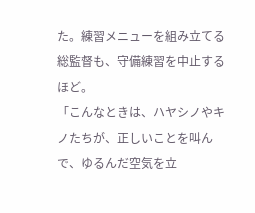た。練習メニューを組み立てる総監督も、守備練習を中止するほど。
「こんなときは、ハヤシノやキノたちが、正しいことを叫んで、ゆるんだ空気を立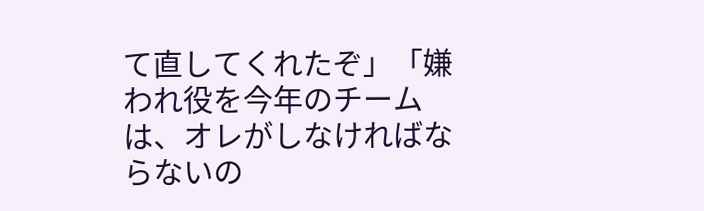て直してくれたぞ」「嫌われ役を今年のチームは、オレがしなければならないの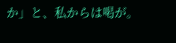か」と、私からは喝が。